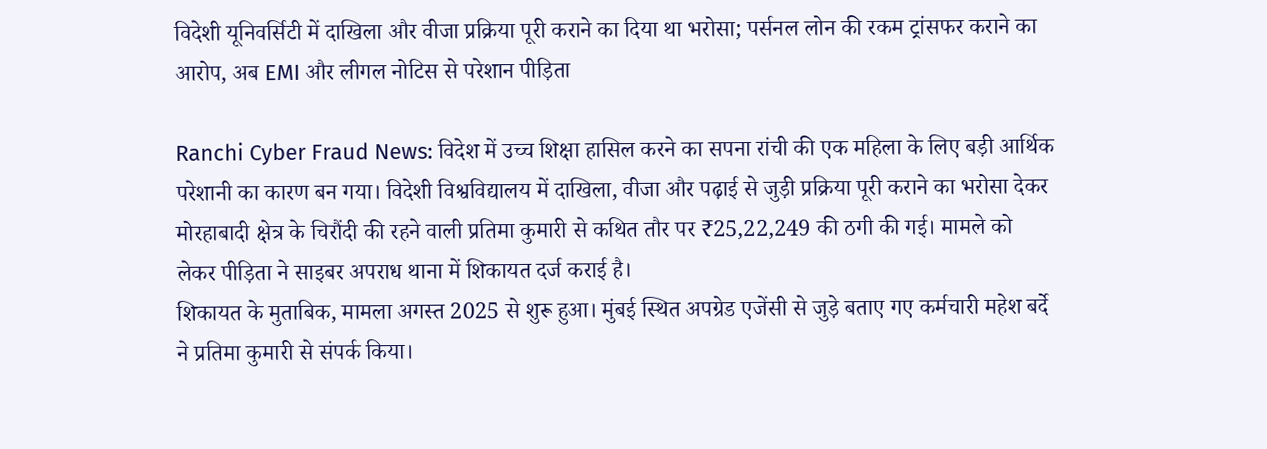विदेशी यूनिवर्सिटी में दाखिला और वीजा प्रक्रिया पूरी कराने का दिया था भरोसा; पर्सनल लोन की रकम ट्रांसफर कराने का आरोप, अब EMI और लीगल नोटिस से परेशान पीड़िता

Ranchi Cyber Fraud News: विदेश में उच्च शिक्षा हासिल करने का सपना रांची की एक महिला के लिए बड़ी आर्थिक परेशानी का कारण बन गया। विदेशी विश्वविद्यालय में दाखिला, वीजा और पढ़ाई से जुड़ी प्रक्रिया पूरी कराने का भरोसा देकर मोरहाबादी क्षेत्र के चिरौंदी की रहने वाली प्रतिमा कुमारी से कथित तौर पर ₹25,22,249 की ठगी की गई। मामले को लेकर पीड़िता ने साइबर अपराध थाना में शिकायत दर्ज कराई है।
शिकायत के मुताबिक, मामला अगस्त 2025 से शुरू हुआ। मुंबई स्थित अपग्रेड एजेंसी से जुड़े बताए गए कर्मचारी महेश बर्दे ने प्रतिमा कुमारी से संपर्क किया।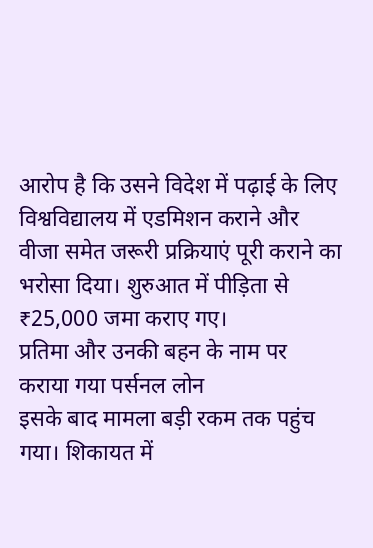आरोप है कि उसने विदेश में पढ़ाई के लिए विश्वविद्यालय में एडमिशन कराने और वीजा समेत जरूरी प्रक्रियाएं पूरी कराने का भरोसा दिया। शुरुआत में पीड़िता से ₹25,000 जमा कराए गए।
प्रतिमा और उनकी बहन के नाम पर कराया गया पर्सनल लोन
इसके बाद मामला बड़ी रकम तक पहुंच गया। शिकायत में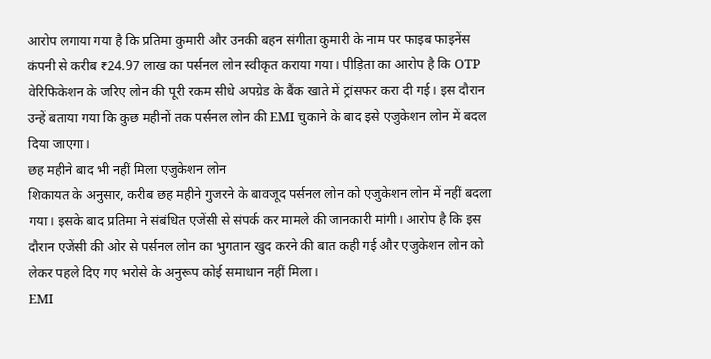आरोप लगाया गया है कि प्रतिमा कुमारी और उनकी बहन संगीता कुमारी के नाम पर फाइब फाइनेंस कंपनी से करीब ₹24.97 लाख का पर्सनल लोन स्वीकृत कराया गया। पीड़िता का आरोप है कि OTP वेरिफिकेशन के जरिए लोन की पूरी रकम सीधे अपग्रेड के बैंक खाते में ट्रांसफर करा दी गई। इस दौरान उन्हें बताया गया कि कुछ महीनों तक पर्सनल लोन की EMI चुकाने के बाद इसे एजुकेशन लोन में बदल दिया जाएगा।
छह महीने बाद भी नहीं मिला एजुकेशन लोन
शिकायत के अनुसार, करीब छह महीने गुजरने के बावजूद पर्सनल लोन को एजुकेशन लोन में नहीं बदला गया। इसके बाद प्रतिमा ने संबंधित एजेंसी से संपर्क कर मामले की जानकारी मांगी। आरोप है कि इस दौरान एजेंसी की ओर से पर्सनल लोन का भुगतान खुद करने की बात कही गई और एजुकेशन लोन को लेकर पहले दिए गए भरोसे के अनुरूप कोई समाधान नहीं मिला।
EMI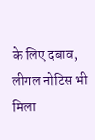के लिए दबाव, लीगल नोटिस भी मिला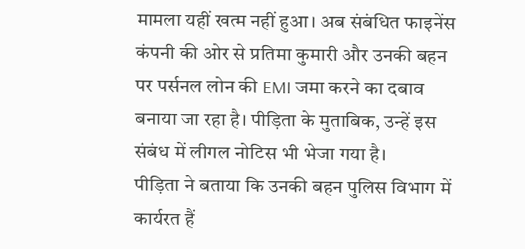मामला यहीं खत्म नहीं हुआ। अब संबंधित फाइनेंस कंपनी की ओर से प्रतिमा कुमारी और उनकी बहन पर पर्सनल लोन की EMI जमा करने का दबाव बनाया जा रहा है। पीड़िता के मुताबिक, उन्हें इस संबंध में लीगल नोटिस भी भेजा गया है।
पीड़िता ने बताया कि उनकी बहन पुलिस विभाग में कार्यरत हैं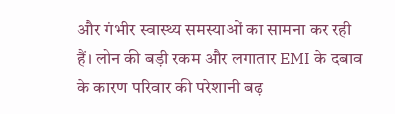और गंभीर स्वास्थ्य समस्याओं का सामना कर रही हैं। लोन की बड़ी रकम और लगातार EMI के दबाव के कारण परिवार की परेशानी बढ़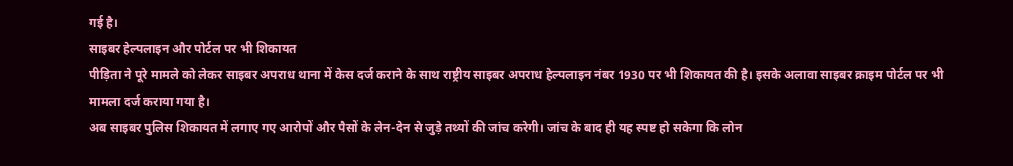गई है।
साइबर हेल्पलाइन और पोर्टल पर भी शिकायत
पीड़िता ने पूरे मामले को लेकर साइबर अपराध थाना में केस दर्ज कराने के साथ राष्ट्रीय साइबर अपराध हेल्पलाइन नंबर 1930 पर भी शिकायत की है। इसके अलावा साइबर क्राइम पोर्टल पर भी मामला दर्ज कराया गया है।
अब साइबर पुलिस शिकायत में लगाए गए आरोपों और पैसों के लेन-देन से जुड़े तथ्यों की जांच करेगी। जांच के बाद ही यह स्पष्ट हो सकेगा कि लोन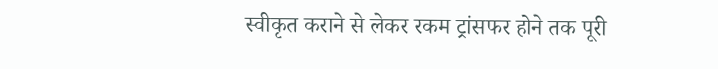स्वीकृत कराने से लेकर रकम ट्रांसफर होने तक पूरी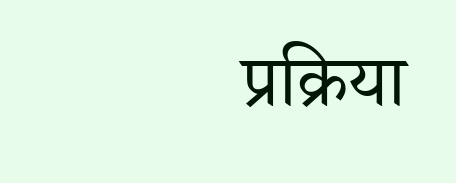प्रक्रिया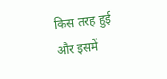किस तरह हुई और इसमें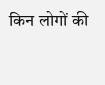किन लोगों की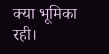क्या भूमिका रही।